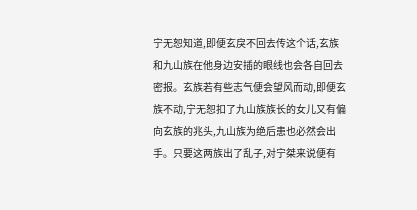宁无恕知道,即便玄戾不回去传这个话,玄族和九山族在他身边安插的眼线也会各自回去密报。玄族若有些志气便会望风而动,即便玄族不动,宁无恕扣了九山族族长的女儿又有偏向玄族的兆头,九山族为绝后患也必然会出手。只要这两族出了乱子,对宁桀来说便有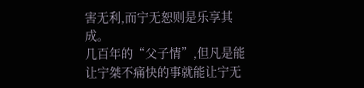害无利,而宁无恕则是乐享其成。
几百年的“父子情”,但凡是能让宁桀不痛快的事就能让宁无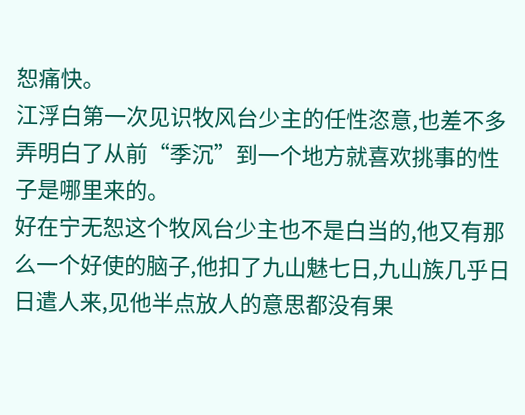恕痛快。
江浮白第一次见识牧风台少主的任性恣意,也差不多弄明白了从前“季沉”到一个地方就喜欢挑事的性子是哪里来的。
好在宁无恕这个牧风台少主也不是白当的,他又有那么一个好使的脑子,他扣了九山魅七日,九山族几乎日日遣人来,见他半点放人的意思都没有果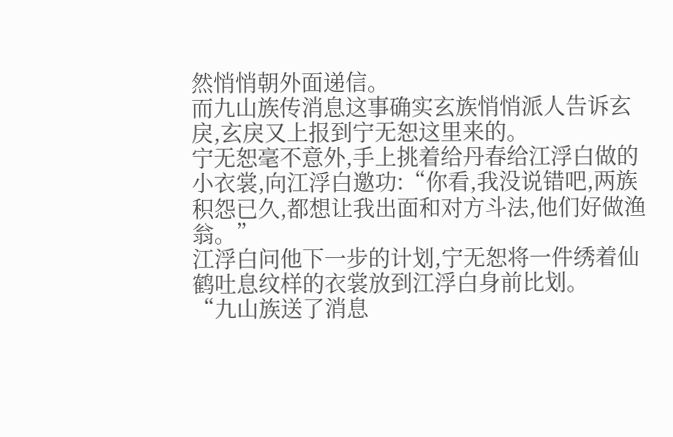然悄悄朝外面递信。
而九山族传消息这事确实玄族悄悄派人告诉玄戾,玄戾又上报到宁无恕这里来的。
宁无恕毫不意外,手上挑着给丹春给江浮白做的小衣裳,向江浮白邀功:“你看,我没说错吧,两族积怨已久,都想让我出面和对方斗法,他们好做渔翁。”
江浮白问他下一步的计划,宁无恕将一件绣着仙鹤吐息纹样的衣裳放到江浮白身前比划。
“九山族送了消息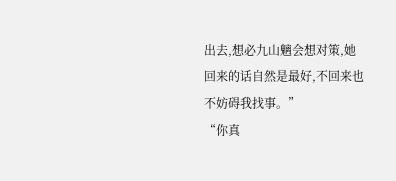出去,想必九山魑会想对策,她回来的话自然是最好,不回来也不妨碍我找事。”
“你真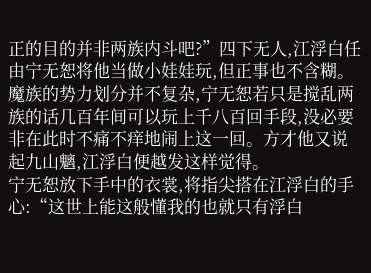正的目的并非两族内斗吧?”四下无人,江浮白任由宁无恕将他当做小娃娃玩,但正事也不含糊。魔族的势力划分并不复杂,宁无恕若只是搅乱两族的话几百年间可以玩上千八百回手段,没必要非在此时不痛不痒地闹上这一回。方才他又说起九山魑,江浮白便越发这样觉得。
宁无恕放下手中的衣裳,将指尖搭在江浮白的手心:“这世上能这般懂我的也就只有浮白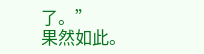了。”
果然如此。